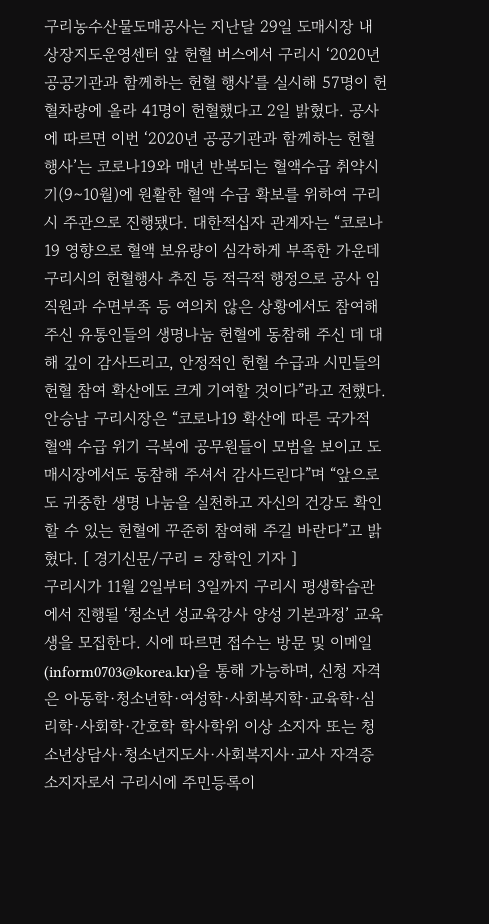구리농수산물도매공사는 지난달 29일 도매시장 내 상장지도운영센터 앞 헌혈 버스에서 구리시 ‘2020년 공공기관과 함께하는 헌혈 행사’를 실시해 57명이 헌혈차량에 올라 41명이 헌혈했다고 2일 밝혔다. 공사에 따르면 이번 ‘2020년 공공기관과 함께하는 헌혈 행사’는 코로나19와 매년 반복되는 혈액수급 취약시기(9∼10월)에 원활한 혈액 수급 확보를 위하여 구리시 주관으로 진행됐다. 대한적십자 관계자는 “코로나19 영향으로 혈액 보유량이 심각하게 부족한 가운데 구리시의 헌혈행사 추진 등 적극적 행정으로 공사 임직원과 수면부족 등 여의치 않은 상황에서도 참여해주신 유통인들의 생명나눔 헌혈에 동참해 주신 데 대해 깊이 감사드리고, 안정적인 헌혈 수급과 시민들의 헌혈 참여 확산에도 크게 기여할 것이다”라고 전했다. 안승남 구리시장은 “코로나19 확산에 따른 국가적 혈액 수급 위기 극복에 공무원들이 모범을 보이고 도매시장에서도 동참해 주셔서 감사드린다”며 “앞으로도 귀중한 생명 나눔을 실천하고 자신의 건강도 확인할 수 있는 헌혈에 꾸준히 참여해 주길 바란다”고 밝혔다. [ 경기신문/구리 = 장학인 기자 ]
구리시가 11월 2일부터 3일까지 구리시 평생학습관에서 진행될 ‘청소년 성교육강사 양성 기본과정’ 교육생을 모집한다. 시에 따르면 접수는 방문 및 이메일(inform0703@korea.kr)을 통해 가능하며, 신청 자격은 아동학·청소년학·여성학·사회복지학·교육학·심리학·사회학·간호학 학사학위 이상 소지자 또는 청소년상담사·청소년지도사·사회복지사·교사 자격증 소지자로서 구리시에 주민등록이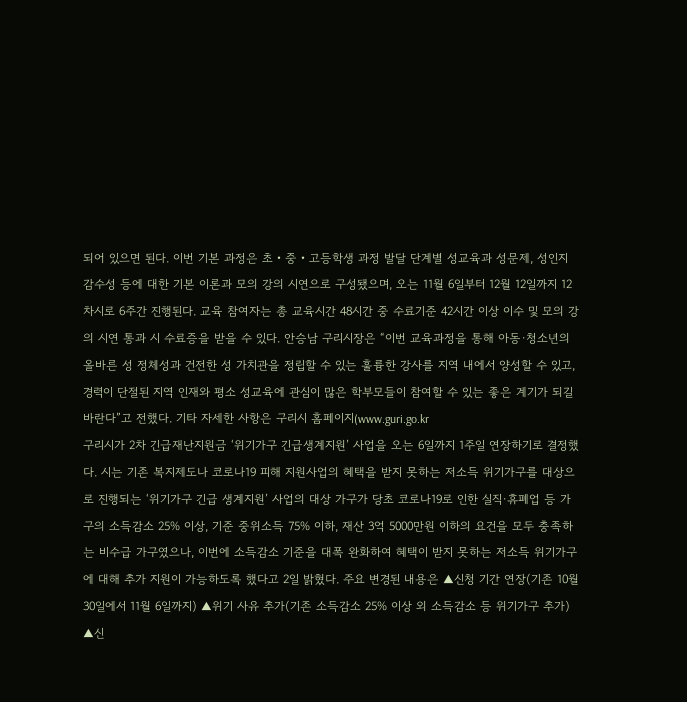되어 있으면 된다. 이번 기본 과정은 초‧중‧고등학생 과정 발달 단계별 성교육과 성문제, 성인지 감수성 등에 대한 기본 이론과 모의 강의 시연으로 구성됐으며, 오는 11월 6일부터 12월 12일까지 12차시로 6주간 진행된다. 교육 참여자는 총 교육시간 48시간 중 수료기준 42시간 이상 이수 및 모의 강의 시연 통과 시 수료증을 받을 수 있다. 안승남 구리시장은 “이번 교육과정을 통해 아동·청소년의 올바른 성 정체성과 건전한 성 가치관을 정립할 수 있는 훌륭한 강사를 지역 내에서 양성할 수 있고, 경력이 단절된 지역 인재와 평소 성교육에 관심이 많은 학부모들이 참여할 수 있는 좋은 계기가 되길 바란다”고 전했다. 기타 자세한 사항은 구리시 홈페이지(www.guri.go.kr
구리시가 2차 긴급재난지원금 ‘위기가구 긴급생계지원’ 사업을 오는 6일까지 1주일 연장하기로 결정했다. 시는 기존 복지제도나 코로나19 피해 지원사업의 혜택을 받지 못하는 저소득 위기가구를 대상으로 진행되는 ‘위기가구 긴급 생계지원’ 사업의 대상 가구가 당초 코로나19로 인한 실직·휴폐업 등 가구의 소득감소 25% 이상, 기준 중위소득 75% 이하, 재산 3억 5000만원 이하의 요건을 모두 충족하는 비수급 가구였으나, 이번에 소득감소 기준을 대폭 완화하여 혜택이 받지 못하는 저소득 위기가구에 대해 추가 지원이 가능하도록 했다고 2일 밝혔다. 주요 변경된 내용은 ▲신청 기간 연장(기존 10월 30일에서 11월 6일까지) ▲위기 사유 추가(기존 소득감소 25% 이상 외 소득감소 등 위기가구 추가) ▲신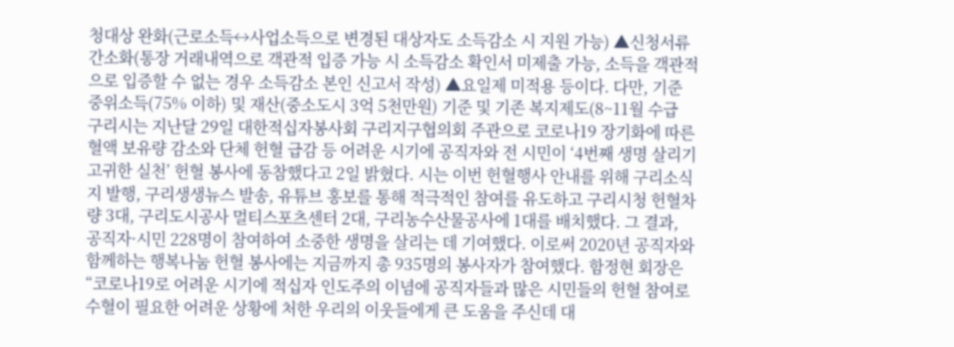청대상 완화(근로소득↔사업소득으로 변경된 대상자도 소득감소 시 지원 가능) ▲신청서류 간소화(통장 거래내역으로 객관적 입증 가능 시 소득감소 확인서 미제출 가능, 소득을 객관적으로 입증할 수 없는 경우 소득감소 본인 신고서 작성) ▲요일제 미적용 등이다. 다만, 기준 중위소득(75% 이하) 및 재산(중소도시 3억 5천만원) 기준 및 기존 복지제도(8~11월 수급
구리시는 지난달 29일 대한적십자봉사회 구리지구협의회 주관으로 코로나19 장기화에 따른 혈액 보유량 감소와 단체 헌혈 급감 등 어려운 시기에 공직자와 전 시민이 ‘4번째 생명 살리기 고귀한 실천’ 헌혈 봉사에 동참했다고 2일 밝혔다. 시는 이번 헌혈행사 안내를 위해 구리소식지 발행, 구리생생뉴스 발송, 유튜브 홍보를 통해 적극적인 참여를 유도하고 구리시청 헌혈차량 3대, 구리도시공사 멀티스포츠센터 2대, 구리농수산물공사에 1대를 배치했다. 그 결과, 공직자·시민 228명이 참여하여 소중한 생명을 살리는 데 기여했다. 이로써 2020년 공직자와 함께하는 행복나눔 헌혈 봉사에는 지금까지 총 935명의 봉사자가 참여했다. 함정현 회장은 “코로나19로 어려운 시기에 적십자 인도주의 이념에 공직자들과 많은 시민들의 헌혈 참여로 수혈이 필요한 어려운 상황에 처한 우리의 이웃들에게 큰 도움을 주신데 대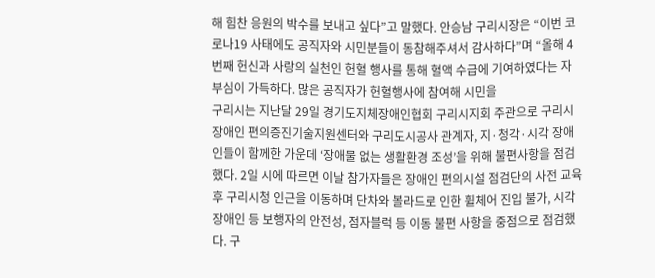해 힘찬 응원의 박수를 보내고 싶다”고 말했다. 안승남 구리시장은 “이번 코로나19 사태에도 공직자와 시민분들이 동참해주셔서 감사하다”며 “올해 4번째 헌신과 사랑의 실천인 헌혈 행사를 통해 혈액 수급에 기여하였다는 자부심이 가득하다. 많은 공직자가 헌혈행사에 참여해 시민을
구리시는 지난달 29일 경기도지체장애인협회 구리시지회 주관으로 구리시 장애인 편의증진기술지원센터와 구리도시공사 관계자, 지·청각·시각 장애인들이 함께한 가운데 ‘장애물 없는 생활환경 조성’을 위해 불편사항을 점검했다. 2일 시에 따르면 이날 참가자들은 장애인 편의시설 점검단의 사전 교육 후 구리시청 인근을 이동하며 단차와 볼라드로 인한 휠체어 진입 불가, 시각 장애인 등 보행자의 안전성, 점자블럭 등 이동 불편 사항을 중점으로 점검했다. 구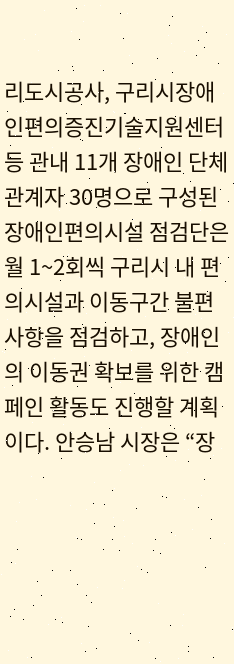리도시공사, 구리시장애인편의증진기술지원센터 등 관내 11개 장애인 단체 관계자 30명으로 구성된 장애인편의시설 점검단은 월 1~2회씩 구리시 내 편의시설과 이동구간 불편 사항을 점검하고, 장애인의 이동권 확보를 위한 캠페인 활동도 진행할 계획이다. 안승남 시장은 “장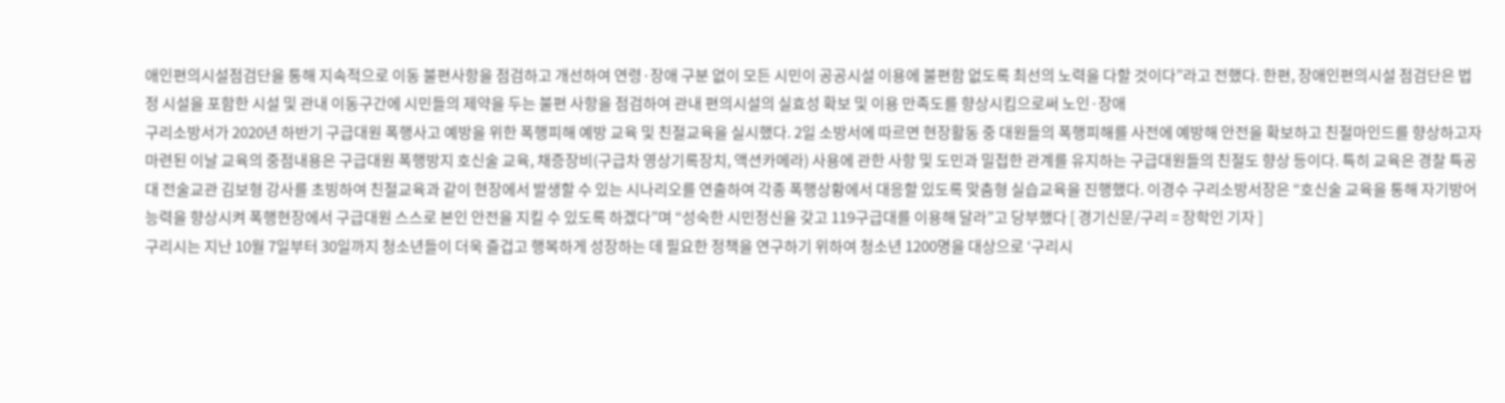애인편의시설점검단을 통해 지속적으로 이동 불편사항을 점검하고 개선하여 연령·장애 구분 없이 모든 시민이 공공시설 이용에 불편함 없도록 최선의 노력을 다할 것이다”라고 전했다. 한편, 장애인편의시설 점검단은 법정 시설을 포함한 시설 및 관내 이동구간에 시민들의 제약을 두는 불편 사항을 점검하여 관내 편의시설의 실효성 확보 및 이용 만족도를 향상시킴으로써 노인·장애
구리소방서가 2020년 하반기 구급대원 폭행사고 예방을 위한 폭행피해 예방 교육 및 친절교육을 실시했다. 2일 소방서에 따르면 현장활동 중 대원들의 폭행피해를 사전에 예방해 안전을 확보하고 친절마인드를 향상하고자 마련된 이날 교육의 중점내용은 구급대원 폭행방지 호신술 교육, 채증장비(구급차 영상기록장치, 액션카메라) 사용에 관한 사항 및 도민과 밀접한 관계를 유지하는 구급대원들의 친절도 향상 등이다. 특히 교육은 경찰 특공대 전술교관 김보형 강사를 초빙하여 친절교육과 같이 현장에서 발생할 수 있는 시나리오를 연출하여 각종 폭행상황에서 대응할 있도록 맞춤형 실습교육을 진행했다. 이경수 구리소방서장은 “호신술 교육을 통해 자기방어능력을 향상시켜 폭행현장에서 구급대원 스스로 본인 안전을 지킬 수 있도록 하겠다”며 “성숙한 시민정신을 갖고 119구급대를 이용해 달라”고 당부했다 [ 경기신문/구리 = 장학인 기자 ]
구리시는 지난 10월 7일부터 30일까지 청소년들이 더욱 즐겁고 행복하게 성장하는 데 필요한 정책을 연구하기 위하여 청소년 1200명을 대상으로 ‘구리시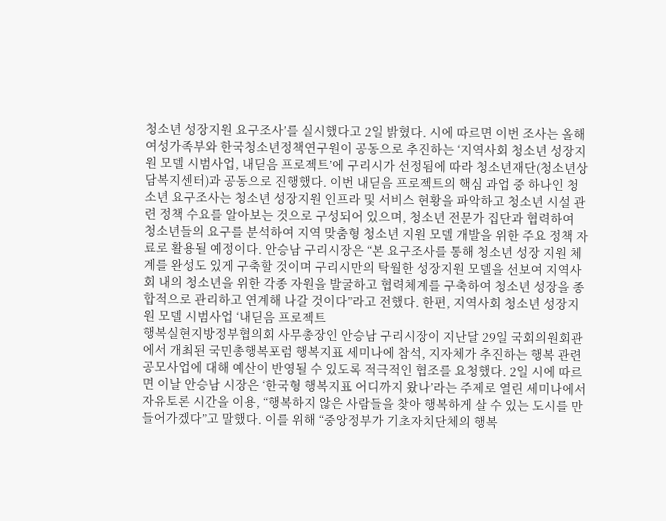청소년 성장지원 요구조사’를 실시했다고 2일 밝혔다. 시에 따르면 이번 조사는 올해 여성가족부와 한국청소년정책연구원이 공동으로 추진하는 ‘지역사회 청소년 성장지원 모델 시범사업, 내딛음 프로젝트’에 구리시가 선정됨에 따라 청소년재단(청소년상담복지센터)과 공동으로 진행했다. 이번 내딛음 프로젝트의 핵심 과업 중 하나인 청소년 요구조사는 청소년 성장지원 인프라 및 서비스 현황을 파악하고 청소년 시설 관련 정책 수요를 알아보는 것으로 구성되어 있으며, 청소년 전문가 집단과 협력하여 청소년들의 요구를 분석하여 지역 맞춤형 청소년 지원 모델 개발을 위한 주요 정책 자료로 활용될 예정이다. 안승남 구리시장은 “본 요구조사를 통해 청소년 성장 지원 체계를 완성도 있게 구축할 것이며 구리시만의 탁월한 성장지원 모델을 선보여 지역사회 내의 청소년을 위한 각종 자원을 발굴하고 협력체계를 구축하여 청소년 성장을 종합적으로 관리하고 연계해 나갈 것이다”라고 전했다. 한편, 지역사회 청소년 성장지원 모델 시범사업 ‘내딛음 프로젝트
행복실현지방정부협의회 사무총장인 안승남 구리시장이 지난달 29일 국회의원회관에서 개최된 국민총행복포럼 행복지표 세미나에 참석, 지자체가 추진하는 행복 관련 공모사업에 대해 예산이 반영될 수 있도록 적극적인 협조를 요청했다. 2일 시에 따르면 이날 안승남 시장은 ‘한국형 행복지표 어디까지 왔나’라는 주제로 열린 세미나에서 자유토론 시간을 이용, “행복하지 않은 사람들을 찾아 행복하게 살 수 있는 도시를 만들어가겠다”고 말했다. 이를 위해 “중앙정부가 기초자치단체의 행복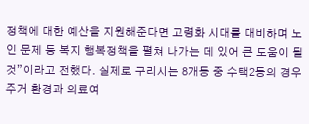정책에 대한 예산을 지원해준다면 고령화 시대를 대비하며 노인 문제 등 복지 행복정책을 펼쳐 나가는 데 있어 큰 도움이 될 것”이라고 전했다. 실제로 구리시는 8개동 중 수택2동의 경우 주거 환경과 의료여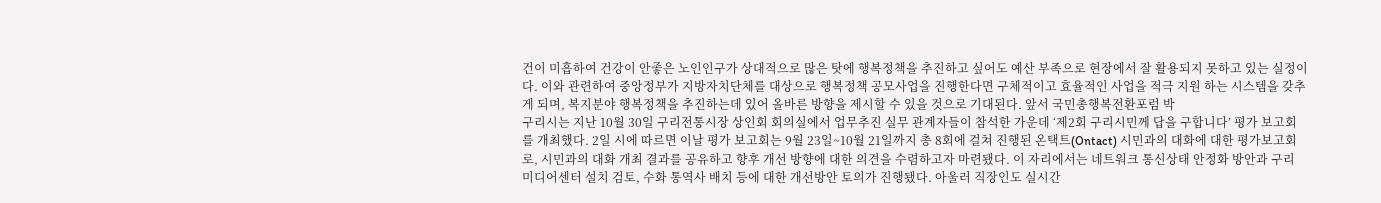건이 미흡하여 건강이 안좋은 노인인구가 상대적으로 많은 탓에 행복정책을 추진하고 싶어도 예산 부족으로 현장에서 잘 활용되지 못하고 있는 실정이다. 이와 관련하여 중앙정부가 지방자치단체를 대상으로 행복정책 공모사업을 진행한다면 구체적이고 효율적인 사업을 적극 지원 하는 시스템을 갖추게 되며, 복지분야 행복정책을 추진하는데 있어 올바른 방향을 제시할 수 있을 것으로 기대된다. 앞서 국민총행복전환포럼 박
구리시는 지난 10월 30일 구리전통시장 상인회 회의실에서 업무추진 실무 관계자들이 참석한 가운데 ‘제2회 구리시민께 답을 구합니다’ 평가 보고회를 개최했다. 2일 시에 따르면 이날 평가 보고회는 9월 23일~10월 21일까지 총 8회에 걸쳐 진행된 온택트(Ontact) 시민과의 대화에 대한 평가보고회로, 시민과의 대화 개최 결과를 공유하고 향후 개선 방향에 대한 의견을 수렴하고자 마련됐다. 이 자리에서는 네트워크 통신상태 안정화 방안과 구리 미디어센터 설치 검토, 수화 통역사 배치 등에 대한 개선방안 토의가 진행됐다. 아울러 직장인도 실시간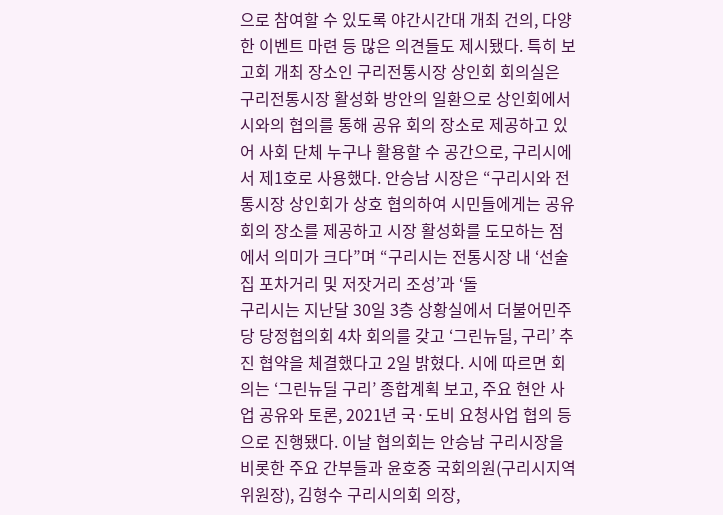으로 참여할 수 있도록 야간시간대 개최 건의, 다양한 이벤트 마련 등 많은 의견들도 제시됐다. 특히 보고회 개최 장소인 구리전통시장 상인회 회의실은 구리전통시장 활성화 방안의 일환으로 상인회에서 시와의 협의를 통해 공유 회의 장소로 제공하고 있어 사회 단체 누구나 활용할 수 공간으로, 구리시에서 제1호로 사용했다. 안승남 시장은 “구리시와 전통시장 상인회가 상호 협의하여 시민들에게는 공유 회의 장소를 제공하고 시장 활성화를 도모하는 점에서 의미가 크다”며 “구리시는 전통시장 내 ‘선술집 포차거리 및 저잣거리 조성’과 ‘돌
구리시는 지난달 30일 3층 상황실에서 더불어민주당 당정협의회 4차 회의를 갖고 ‘그린뉴딜, 구리’ 추진 협약을 체결했다고 2일 밝혔다. 시에 따르면 회의는 ‘그린뉴딜 구리’ 종합계획 보고, 주요 현안 사업 공유와 토론, 2021년 국·도비 요청사업 협의 등으로 진행됐다. 이날 협의회는 안승남 구리시장을 비롯한 주요 간부들과 윤호중 국회의원(구리시지역위원장), 김형수 구리시의회 의장,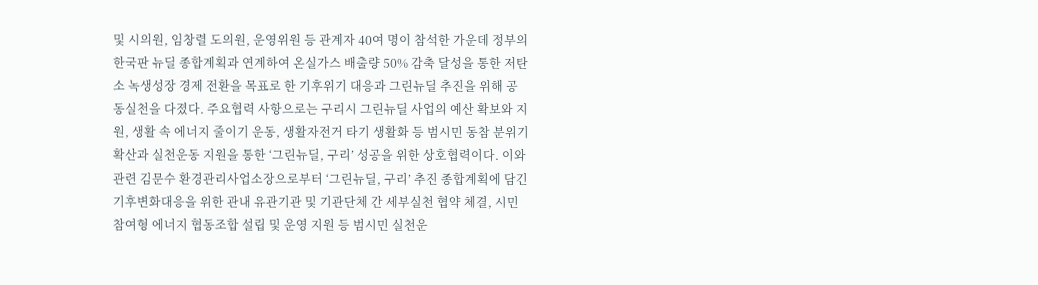및 시의원, 임창렬 도의원, 운영위원 등 관계자 40여 명이 참석한 가운데 정부의 한국판 뉴딜 종합계획과 연계하여 온실가스 배출량 50% 감축 달성을 통한 저탄소 녹생성장 경제 전환을 목표로 한 기후위기 대응과 그린뉴딜 추진을 위해 공동실천을 다졌다. 주요협력 사항으로는 구리시 그린뉴딜 사업의 예산 확보와 지원, 생활 속 에너지 줄이기 운동, 생활자전거 타기 생활화 등 범시민 동참 분위기 확산과 실천운동 지원을 통한 ‘그린뉴딜, 구리’ 성공을 위한 상호협력이다. 이와 관련 김문수 환경관리사업소장으로부터 ‘그린뉴딜, 구리’ 추진 종합계획에 담긴 기후변화대응을 위한 관내 유관기관 및 기관단체 간 세부실천 협약 체결, 시민 참여형 에너지 협동조합 설립 및 운영 지원 등 범시민 실천운